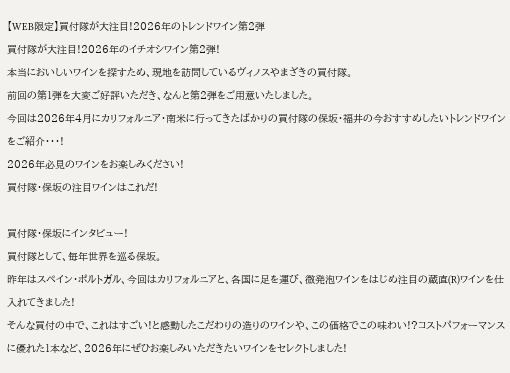【WEB限定】買付隊が大注目!2026年のトレンドワイン第2弾
買付隊が大注目!2026年のイチオシワイン第2弾!
本当においしいワインを探すため、現地を訪問しているヴィノスやまざきの買付隊。
前回の第1弾を大変ご好評いただき、なんと第2弾をご用意いたしました。
今回は2026年4月にカリフォルニア・南米に行ってきたばかりの買付隊の保坂・福井の今おすすめしたいトレンドワインをご紹介・・・!
2026年必見のワインをお楽しみください!
買付隊・保坂の注目ワインはこれだ!

買付隊・保坂にインタビュー!
買付隊として、毎年世界を巡る保坂。
昨年はスペイン・ポルトガル、今回はカリフォルニアと、各国に足を運び、微発泡ワインをはじめ注目の蔵直(R)ワインを仕入れてきました!
そんな買付の中で、これはすごい!と感動したこだわりの造りのワインや、この価格でこの味わい!?コストパフォーマンスに優れた1本など、2026年にぜひお楽しみいただきたいワインをセレクトしました!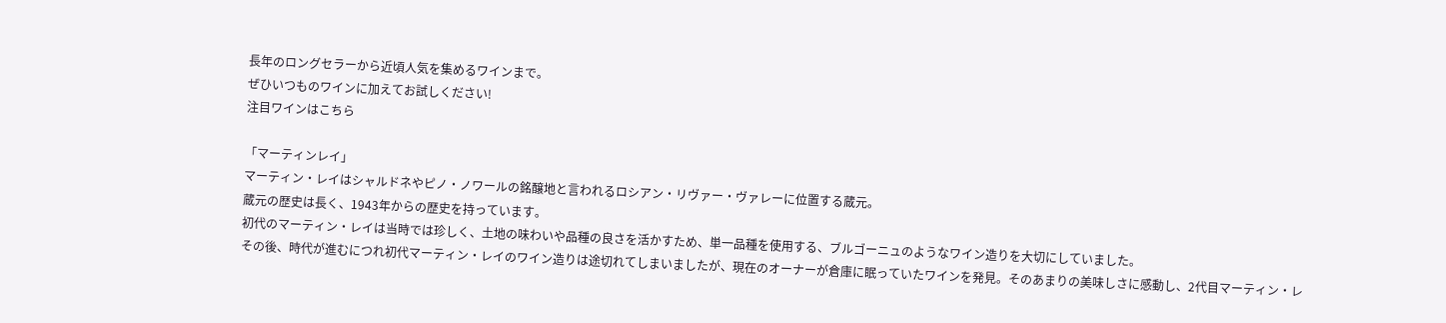長年のロングセラーから近頃人気を集めるワインまで。
ぜひいつものワインに加えてお試しください!
注目ワインはこちら

「マーティンレイ」
マーティン・レイはシャルドネやピノ・ノワールの銘醸地と言われるロシアン・リヴァー・ヴァレーに位置する蔵元。
蔵元の歴史は長く、1943年からの歴史を持っています。
初代のマーティン・レイは当時では珍しく、土地の味わいや品種の良さを活かすため、単一品種を使用する、ブルゴーニュのようなワイン造りを大切にしていました。
その後、時代が進むにつれ初代マーティン・レイのワイン造りは途切れてしまいましたが、現在のオーナーが倉庫に眠っていたワインを発見。そのあまりの美味しさに感動し、2代目マーティン・レ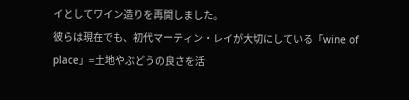イとしてワイン造りを再開しました。
彼らは現在でも、初代マーティン・レイが大切にしている「wine of place」=土地やぶどうの良さを活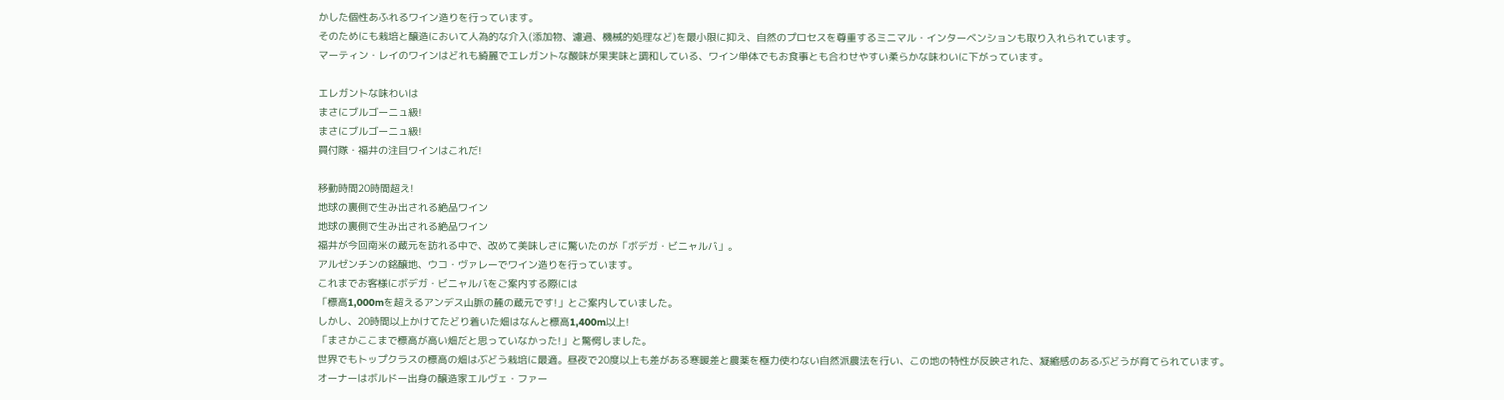かした個性あふれるワイン造りを行っています。
そのためにも栽培と醸造において人為的な介入(添加物、濾過、機械的処理など)を最小限に抑え、自然のプロセスを尊重するミニマル・インターベンションも取り入れられています。
マーティン・レイのワインはどれも綺麗でエレガントな酸味が果実味と調和している、ワイン単体でもお食事とも合わせやすい柔らかな味わいに下がっています。

エレガントな味わいは
まさにブルゴーニュ級!
まさにブルゴーニュ級!
買付隊・福井の注目ワインはこれだ!

移動時間20時間超え!
地球の裏側で生み出される絶品ワイン
地球の裏側で生み出される絶品ワイン
福井が今回南米の蔵元を訪れる中で、改めて美味しさに驚いたのが「ボデガ・ビニャルバ」。
アルゼンチンの銘醸地、ウコ・ヴァレーでワイン造りを行っています。
これまでお客様にボデガ・ビニャルバをご案内する際には
「標高1,000mを超えるアンデス山脈の麓の蔵元です!」とご案内していました。
しかし、20時間以上かけてたどり着いた畑はなんと標高1,400m以上!
「まさかここまで標高が高い畑だと思っていなかった!」と驚愕しました。
世界でもトップクラスの標高の畑はぶどう栽培に最適。昼夜で20度以上も差がある寒暖差と農薬を極力使わない自然派農法を行い、この地の特性が反映された、凝縮感のあるぶどうが育てられています。
オーナーはボルドー出身の醸造家エルヴェ・ファー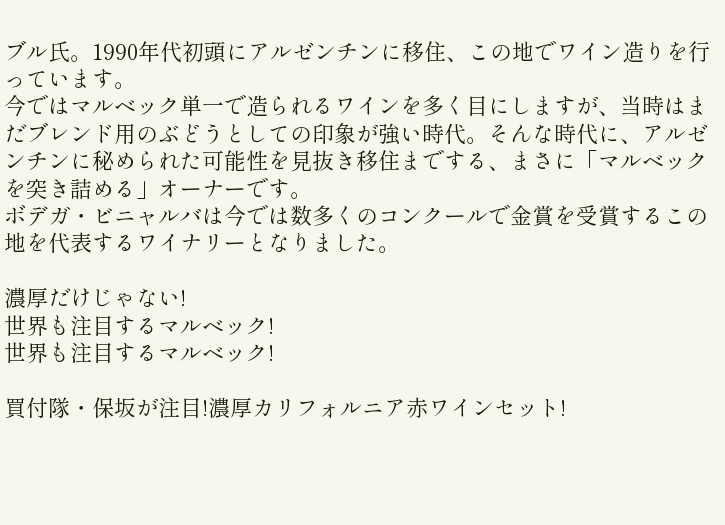ブル氏。1990年代初頭にアルゼンチンに移住、この地でワイン造りを行っています。
今ではマルベック単一で造られるワインを多く目にしますが、当時はまだブレンド用のぶどうとしての印象が強い時代。そんな時代に、アルゼンチンに秘められた可能性を見抜き移住までする、まさに「マルベックを突き詰める」オーナーです。
ボデガ・ビニャルバは今では数多くのコンクールで金賞を受賞するこの地を代表するワイナリーとなりました。

濃厚だけじゃない!
世界も注目するマルベック!
世界も注目するマルベック!

買付隊・保坂が注目!濃厚カリフォルニア赤ワインセット!